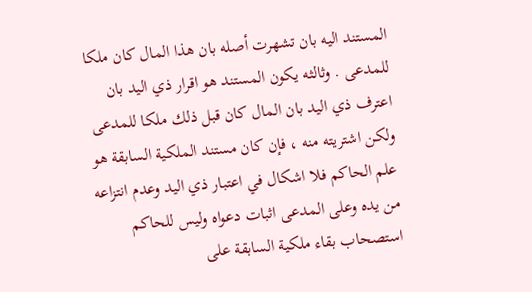المستند اليه بان تشهرت أصله بان هذا المال كان ملكا للمدعى . وثالثه يكون المستند هو اقرار ذي اليد بان اعترف ذي اليد بان المال كان قبل ذلك ملكا للمدعى ولكن اشتريته منه ، فإن كان مستند الملكية السابقة هو علم الحاكم فلا اشكال في اعتبار ذي اليد وعدم انتزاعه من يده وعلى المدعى اثبات دعواه وليس للحاكم استصحاب بقاء ملكية السابقة على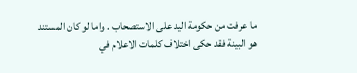ما عرفت من حكومة اليد على الاستصحاب . واما لو كان المستند هو البينة فقد حكى اختلاف كلمات الاعلام في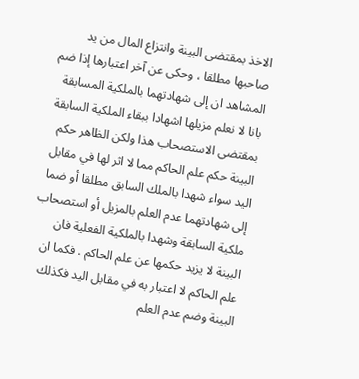الاخذ بمقتضى البينة وانتزاع المال من يد صاحبها مطلقا ، وحكى عن آخر اعتبارها إذا ضم المشاهد ان إلى شهادتهما بالملكية المسابقة بانا لا نعلم مزيلها اشهادا ببقاء الملكية السابقة بمقتضى الاستصحاب هذا ولكن الظاهر حكم البينة حكم علم الحاكم مما لا اثر لها في مقابل اليد سواء شهدا بالملك السابق مطلقا أو ضما إلى شهادتهما عدم العلم بالمزيل أو استصحاب ملكية السابقة وشهدا بالملكية الفعلية فان البينة لا يزيد حكمها عن علم الحاكم . فكما ان علم الحاكم لا اعتبار به في مقابل اليد فكذلك البينة وضم عدم العلم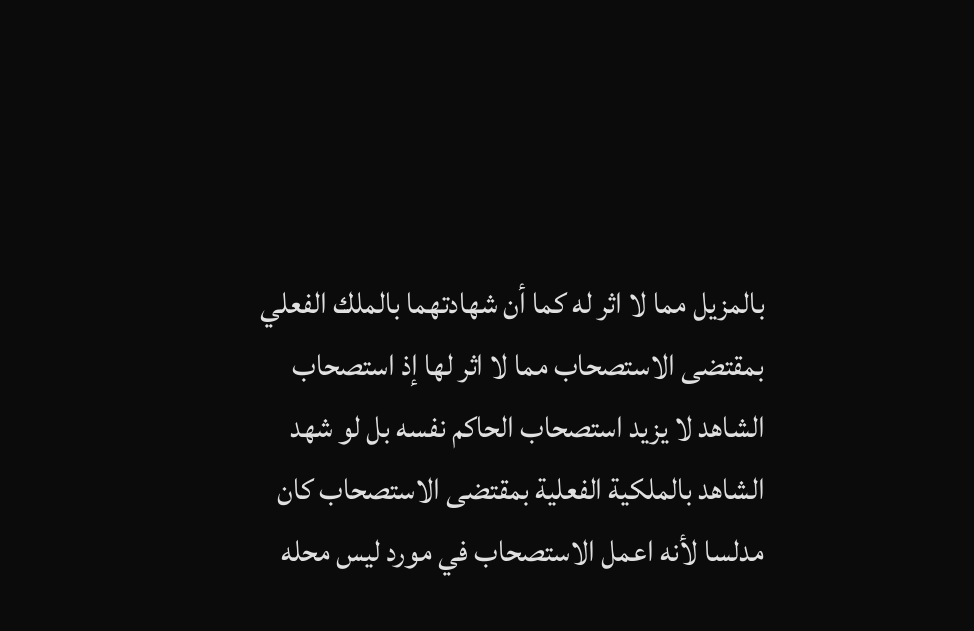بالمزيل مما لا اثر له كما أن شهادتهما بالملك الفعلي بمقتضى الاستصحاب مما لا اثر لها إذ استصحاب الشاهد لا يزيد استصحاب الحاكم نفسه بل لو شهد الشاهد بالملكية الفعلية بمقتضى الاستصحاب كان مدلسا لأنه اعمل الاستصحاب في مورد ليس محله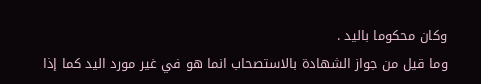وكان محكوما باليد .
وما قيل من جواز الشهادة بالاستصحاب انما هو في غير مورد اليد كما إذا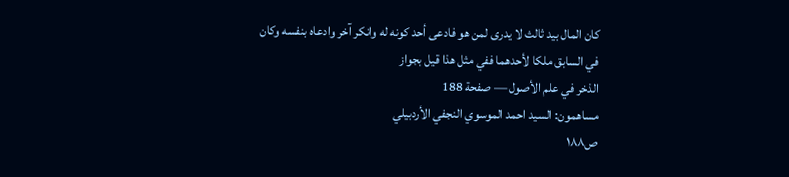كان المال بيد ثالث لا يدرى لمن هو فادعى أحد كونه له وانكر آخر وادعاه بنفسه وكان في السابق ملكا لأحدهما ففي مثل هذا قيل بجواز
الذخر في علم الأصول — صفحة 188
مساهمون: السيد احمد الموسوي النجفي الأردبيلي
ص١٨٨